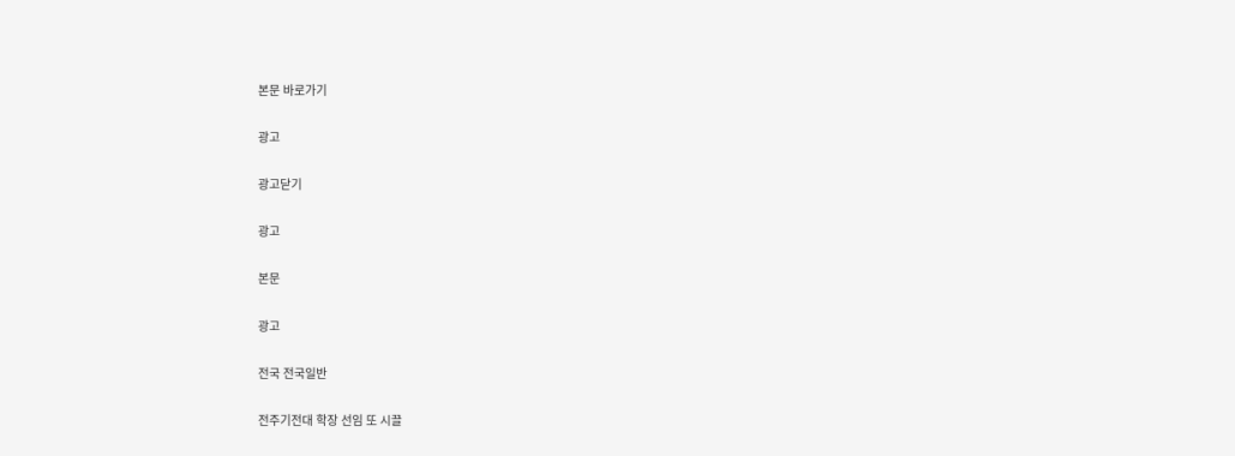본문 바로가기

광고

광고닫기

광고

본문

광고

전국 전국일반

전주기전대 학장 선임 또 시끌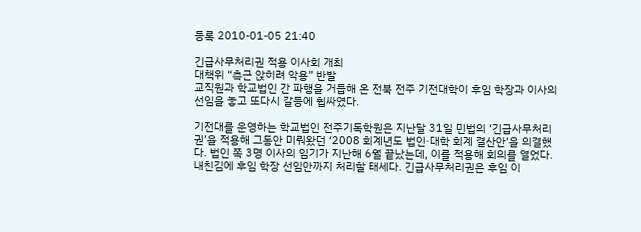등록 2010-01-05 21:40

긴급사무처리권 적용 이사회 개최
대책위 “측근 앉히려 악용” 반발
교직원과 학교법인 간 파행을 거듭해 온 전북 전주 기전대학이 후임 학장과 이사의 선임을 놓고 또다시 갈등에 휩싸였다.

기전대를 운영하는 학교법인 전주기독학원은 지난달 31일 민법의 ‘긴급사무처리권’을 적용해 그동안 미뤄왔던 ‘2008 회계년도 법인·대학 회계 결산안’을 의결했다. 법인 쪽 3명 이사의 임기가 지난해 6월 끝났는데, 이를 적용해 회의를 열었다. 내친김에 후임 학장 선임안까지 처리할 태세다. 긴급사무처리권은 후임 이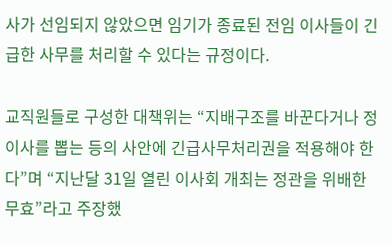사가 선임되지 않았으면 임기가 종료된 전임 이사들이 긴급한 사무를 처리할 수 있다는 규정이다.

교직원들로 구성한 대책위는 “지배구조를 바꾼다거나 정이사를 뽑는 등의 사안에 긴급사무처리권을 적용해야 한다”며 “지난달 31일 열린 이사회 개최는 정관을 위배한 무효”라고 주장했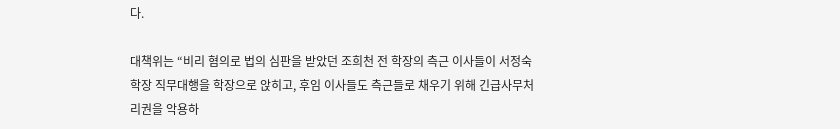다.

대책위는 “비리 혐의로 법의 심판을 받았던 조희천 전 학장의 측근 이사들이 서정숙 학장 직무대행을 학장으로 앉히고, 후임 이사들도 측근들로 채우기 위해 긴급사무처리권을 악용하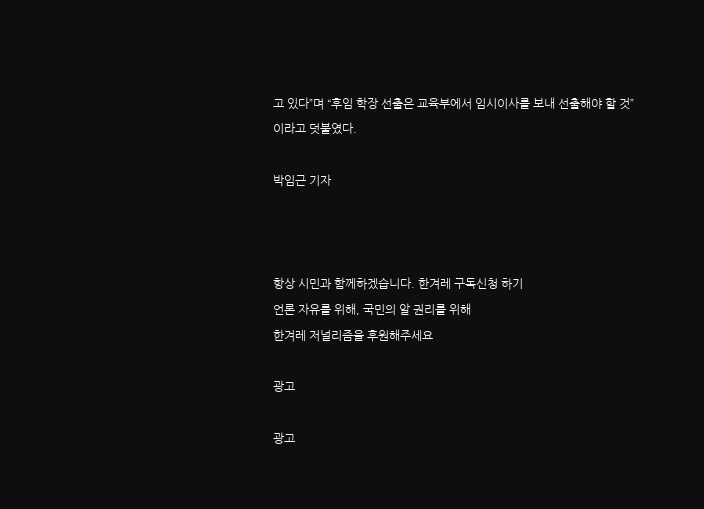고 있다”며 “후임 학장 선출은 교육부에서 임시이사를 보내 선출해야 할 것”이라고 덧붙였다.

박임근 기자



항상 시민과 함께하겠습니다. 한겨레 구독신청 하기
언론 자유를 위해, 국민의 알 권리를 위해
한겨레 저널리즘을 후원해주세요

광고

광고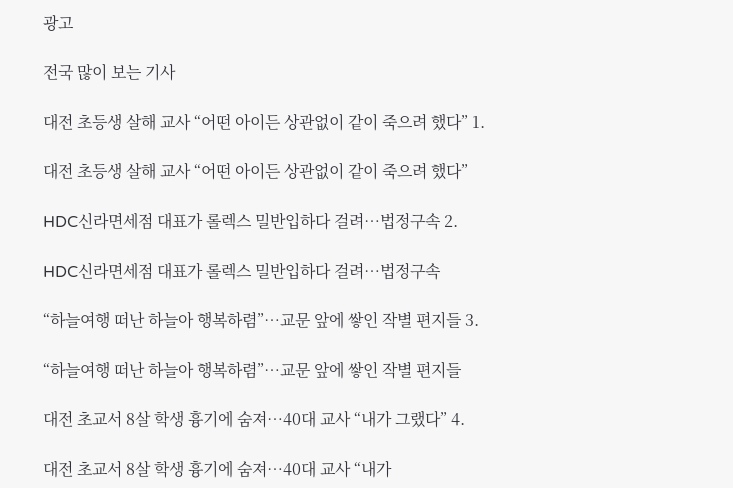광고

전국 많이 보는 기사

대전 초등생 살해 교사 “어떤 아이든 상관없이 같이 죽으려 했다” 1.

대전 초등생 살해 교사 “어떤 아이든 상관없이 같이 죽으려 했다”

HDC신라면세점 대표가 롤렉스 밀반입하다 걸려…법정구속 2.

HDC신라면세점 대표가 롤렉스 밀반입하다 걸려…법정구속

“하늘여행 떠난 하늘아 행복하렴”…교문 앞에 쌓인 작별 편지들 3.

“하늘여행 떠난 하늘아 행복하렴”…교문 앞에 쌓인 작별 편지들

대전 초교서 8살 학생 흉기에 숨져…40대 교사 “내가 그랬다” 4.

대전 초교서 8살 학생 흉기에 숨져…40대 교사 “내가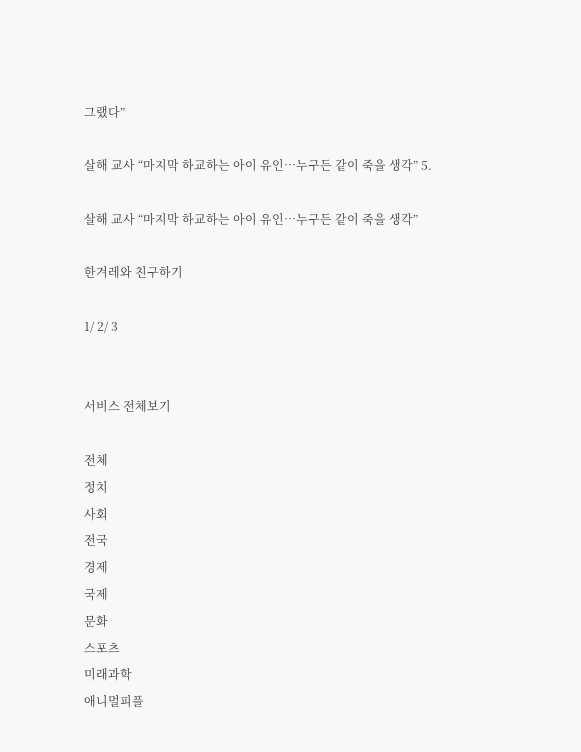그랬다”

살해 교사 “마지막 하교하는 아이 유인…누구든 같이 죽을 생각” 5.

살해 교사 “마지막 하교하는 아이 유인…누구든 같이 죽을 생각”

한겨레와 친구하기

1/ 2/ 3


서비스 전체보기

전체
정치
사회
전국
경제
국제
문화
스포츠
미래과학
애니멀피플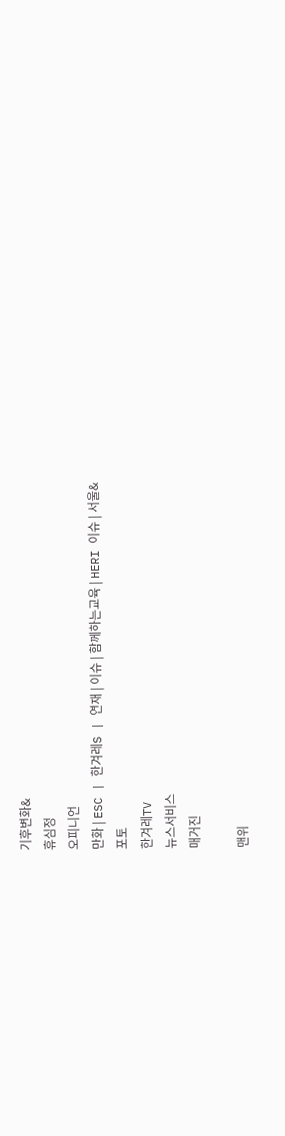기후변화&
휴심정
오피니언
만화 | ESC | 한겨레S | 연재 | 이슈 | 함께하는교육 | HERI 이슈 | 서울&
포토
한겨레TV
뉴스서비스
매거진

맨위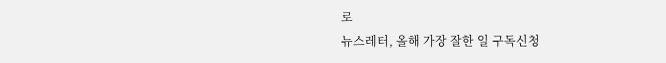로
뉴스레터, 올해 가장 잘한 일 구독신청